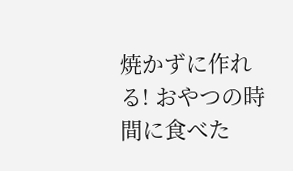焼かずに作れる! おやつの時間に食べた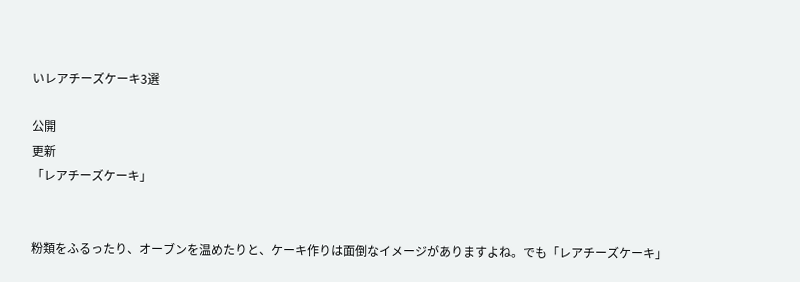いレアチーズケーキ3選

公開
更新
「レアチーズケーキ」


粉類をふるったり、オーブンを温めたりと、ケーキ作りは面倒なイメージがありますよね。でも「レアチーズケーキ」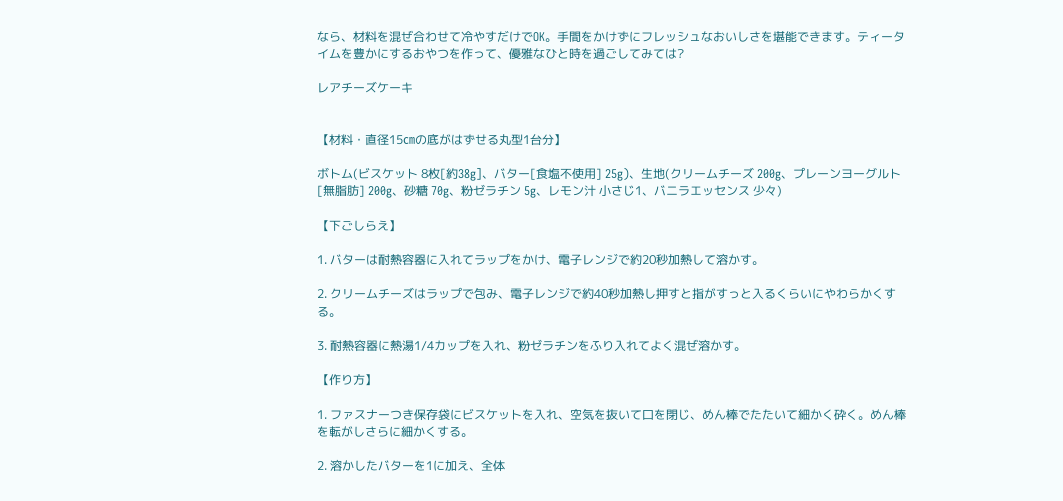なら、材料を混ぜ合わせて冷やすだけでOK。手間をかけずにフレッシュなおいしさを堪能できます。ティータイムを豊かにするおやつを作って、優雅なひと時を過ごしてみては?

レアチーズケーキ


【材料・直径15㎝の底がはずせる丸型1台分】

ボトム(ビスケット 8枚[約38g]、バター[食塩不使用] 25g)、生地(クリームチーズ 200g、プレーンヨーグルト[無脂肪] 200g、砂糖 70g、粉ゼラチン 5g、レモン汁 小さじ1、バニラエッセンス 少々)

【下ごしらえ】

1. バターは耐熱容器に入れてラップをかけ、電子レンジで約20秒加熱して溶かす。

2. クリームチーズはラップで包み、電子レンジで約40秒加熱し押すと指がすっと入るくらいにやわらかくする。

3. 耐熱容器に熱湯1/4カップを入れ、粉ゼラチンをふり入れてよく混ぜ溶かす。

【作り方】

1. ファスナーつき保存袋にビスケットを入れ、空気を抜いて口を閉じ、めん棒でたたいて細かく砕く。めん棒を転がしさらに細かくする。

2. 溶かしたバターを1に加え、全体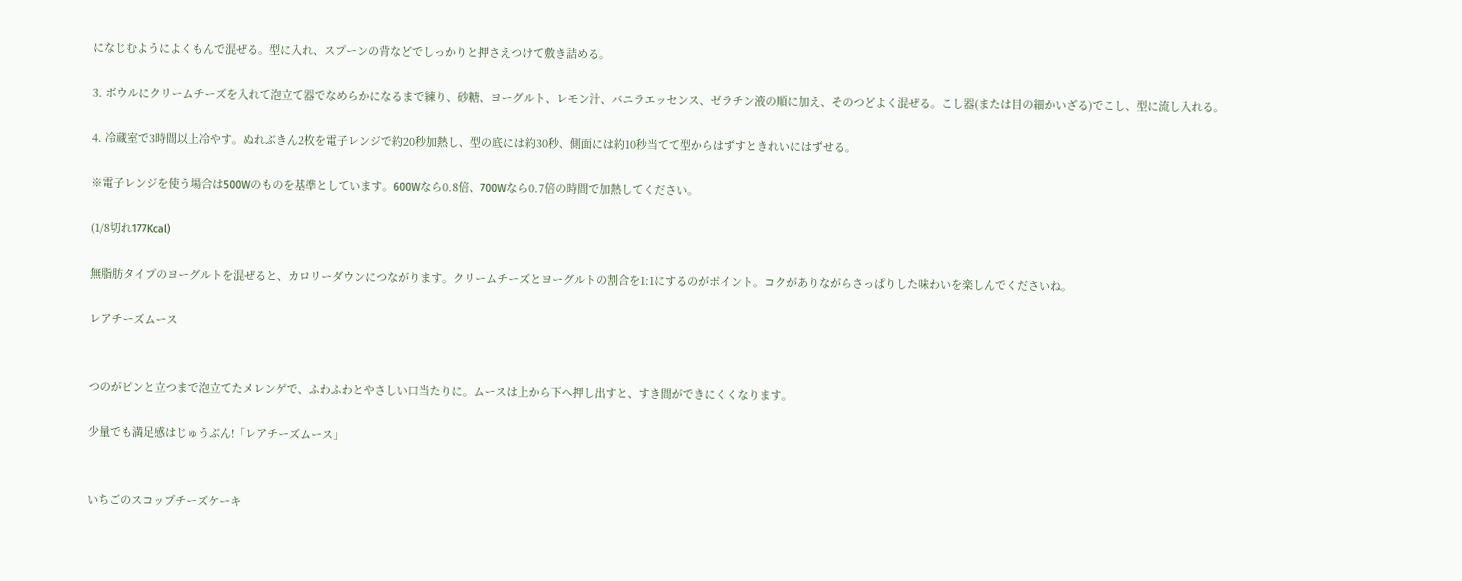になじむようによくもんで混ぜる。型に入れ、スプーンの背などでしっかりと押さえつけて敷き詰める。

3. ボウルにクリームチーズを入れて泡立て器でなめらかになるまで練り、砂糖、ヨーグルト、レモン汁、バニラエッセンス、ゼラチン液の順に加え、そのつどよく混ぜる。こし器(または目の細かいざる)でこし、型に流し入れる。

4. 冷蔵室で3時間以上冷やす。ぬれぶきん2枚を電子レンジで約20秒加熱し、型の底には約30秒、側面には約10秒当てて型からはずすときれいにはずせる。

※電子レンジを使う場合は500Wのものを基準としています。600Wなら0.8倍、700Wなら0.7倍の時間で加熱してください。

(1/8切れ177Kcal)

無脂肪タイプのヨーグルトを混ぜると、カロリーダウンにつながります。クリームチーズとヨーグルトの割合を1:1にするのがポイント。コクがありながらさっぱりした味わいを楽しんでくださいね。

レアチーズムース


つのがピンと立つまで泡立てたメレンゲで、ふわふわとやさしい口当たりに。ムースは上から下へ押し出すと、すき間ができにくくなります。

少量でも満足感はじゅうぶん!「レアチーズムース」


いちごのスコップチーズケーキ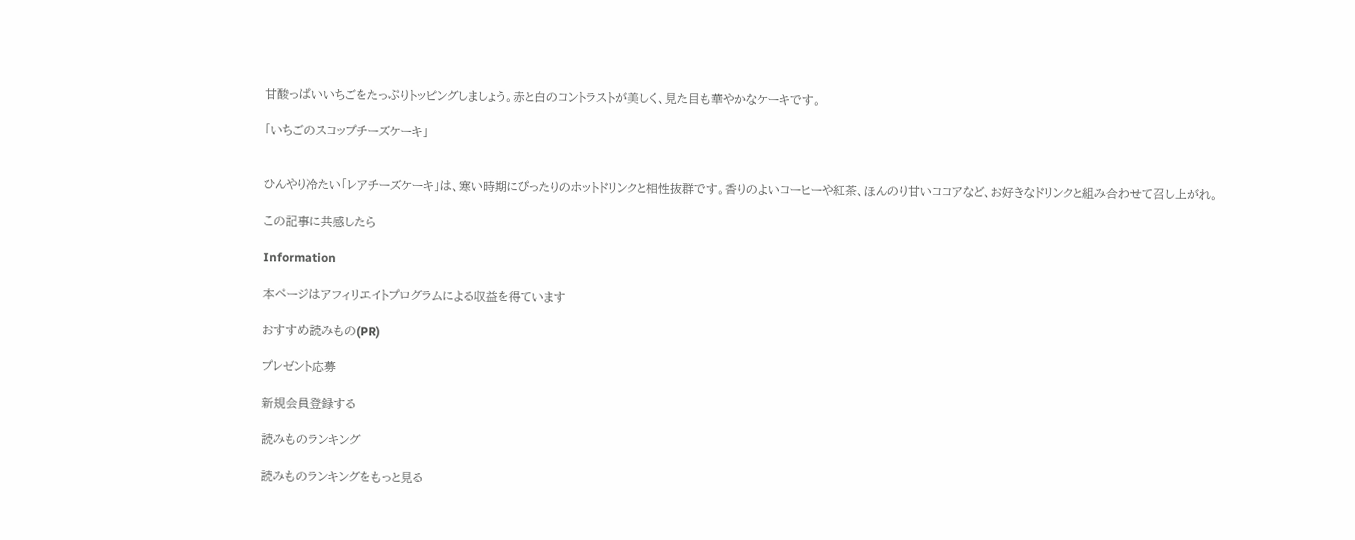甘酸っぱいいちごをたっぷりトッピングしましょう。赤と白のコントラストが美しく、見た目も華やかなケーキです。

「いちごのスコップチーズケーキ」


ひんやり冷たい「レアチーズケーキ」は、寒い時期にぴったりのホットドリンクと相性抜群です。香りのよいコーヒーや紅茶、ほんのり甘いココアなど、お好きなドリンクと組み合わせて召し上がれ。

この記事に共感したら

Information

本ページはアフィリエイトプログラムによる収益を得ています

おすすめ読みもの(PR)

プレゼント応募

新規会員登録する

読みものランキング

読みものランキングをもっと見る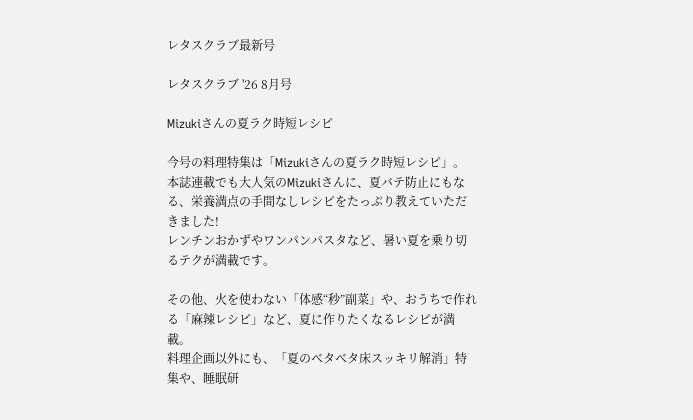レタスクラブ最新号

レタスクラブ '26 8月号

Mizukiさんの夏ラク時短レシピ

今号の料理特集は「Mizukiさんの夏ラク時短レシピ」。
本誌連載でも大人気のMizukiさんに、夏バテ防止にもなる、栄養満点の手間なしレシピをたっぷり教えていただきました!
レンチンおかずやワンパンパスタなど、暑い夏を乗り切るテクが満載です。

その他、火を使わない「体感“秒”副菜」や、おうちで作れる「麻辣レシピ」など、夏に作りたくなるレシピが満載。
料理企画以外にも、「夏のベタベタ床スッキリ解消」特集や、睡眠研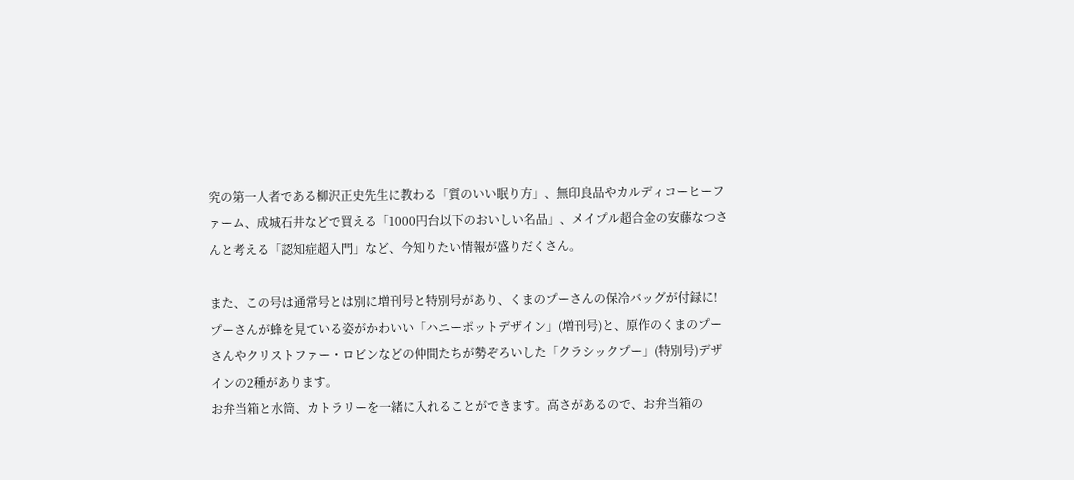究の第一人者である柳沢正史先生に教わる「質のいい眠り方」、無印良品やカルディコーヒーファーム、成城石井などで買える「1000円台以下のおいしい名品」、メイプル超合金の安藤なつさんと考える「認知症超入門」など、今知りたい情報が盛りだくさん。

また、この号は通常号とは別に増刊号と特別号があり、くまのプーさんの保冷バッグが付録に!
プーさんが蜂を見ている姿がかわいい「ハニーポットデザイン」(増刊号)と、原作のくまのプーさんやクリストファー・ロビンなどの仲間たちが勢ぞろいした「クラシックプー」(特別号)デザインの2種があります。
お弁当箱と水筒、カトラリーを一緒に入れることができます。高さがあるので、お弁当箱の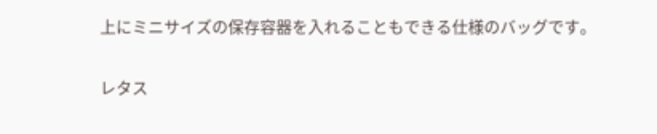上にミニサイズの保存容器を入れることもできる仕様のバッグです。

レタス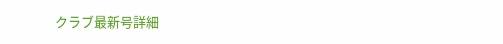クラブ最新号詳細